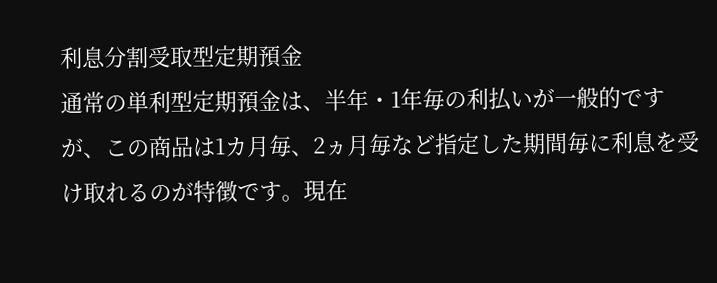利息分割受取型定期預金
通常の単利型定期預金は、半年・1年毎の利払いが一般的ですが、この商品は1カ月毎、2ヵ月毎など指定した期間毎に利息を受け取れるのが特徴です。現在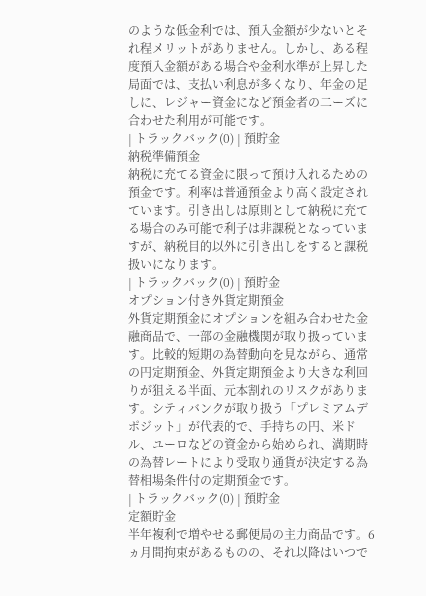のような低金利では、預入金額が少ないとそれ程メリットがありません。しかし、ある程度預入金額がある場合や金利水準が上昇した局面では、支払い利息が多くなり、年金の足しに、レジャー資金になど預金者の二ーズに合わせた利用が可能です。
| トラックバック(0) | 預貯金
納税準備預金
納税に充てる資金に限って預け入れるための預金です。利率は普通預金より高く設定されています。引き出しは原則として納税に充てる場合のみ可能で利子は非課税となっていますが、納税目的以外に引き出しをすると課税扱いになります。
| トラックバック(0) | 預貯金
オプション付き外貨定期預金
外貨定期預金にオプションを組み合わせた金融商品で、一部の金融機関が取り扱っています。比較的短期の為替動向を見ながら、通常の円定期預金、外貨定期預金より大きな利回りが狙える半面、元本割れのリスクがあります。シティバンクが取り扱う「プレミアムデポジット」が代表的で、手持ちの円、米ドル、ユーロなどの資金から始められ、満期時の為替レートにより受取り通貨が決定する為替相場条件付の定期預金です。
| トラックバック(0) | 預貯金
定額貯金
半年複利で増やせる郵便局の主力商品です。6ヵ月間拘束があるものの、それ以降はいつで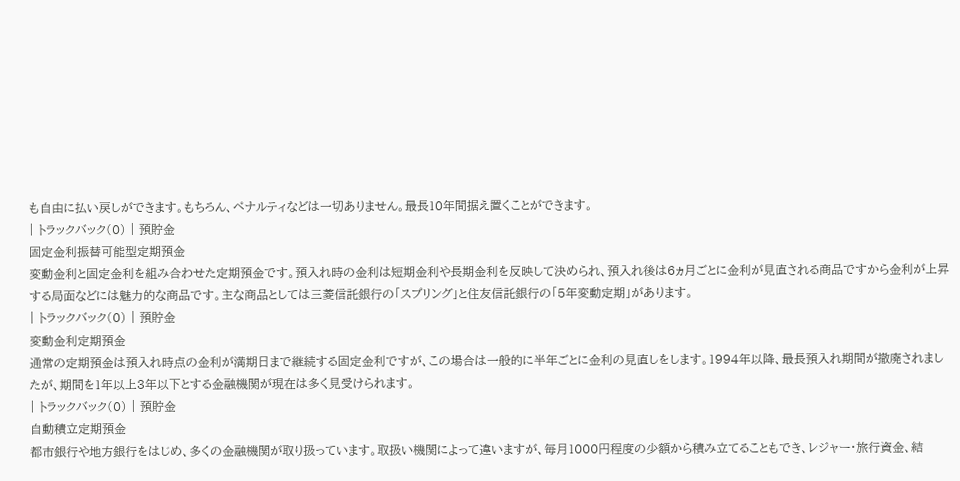も自由に払い戻しができます。もちろん、ペナルティなどは一切ありません。最長10年間据え置くことができます。
| トラックバック(0) | 預貯金
固定金利振替可能型定期預金
変動金利と固定金利を組み合わせた定期預金です。預入れ時の金利は短期金利や長期金利を反映して決められ、預入れ後は6ヵ月ごとに金利が見直される商品ですから金利が上昇する局面などには魅力的な商品です。主な商品としては三菱信託銀行の「スプリング」と住友信託銀行の「5年変動定期」があります。
| トラックバック(0) | 預貯金
変動金利定期預金
通常の定期預金は預入れ時点の金利が満期日まで継続する固定金利ですが、この場合は一般的に半年ごとに金利の見直しをします。1994年以降、最長預入れ期間が撤廃されましたが、期間を1年以上3年以下とする金融機関が現在は多く見受けられます。
| トラックバック(0) | 預貯金
自動積立定期預金
都市銀行や地方銀行をはじめ、多くの金融機関が取り扱っています。取扱い機関によって違いますが、毎月1000円程度の少額から積み立てることもでき、レジャー・旅行資金、結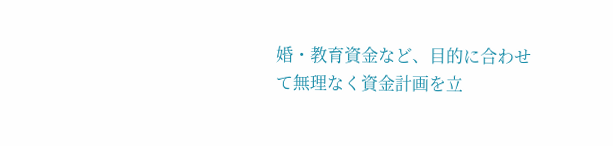婚・教育資金など、目的に合わせて無理なく資金計画を立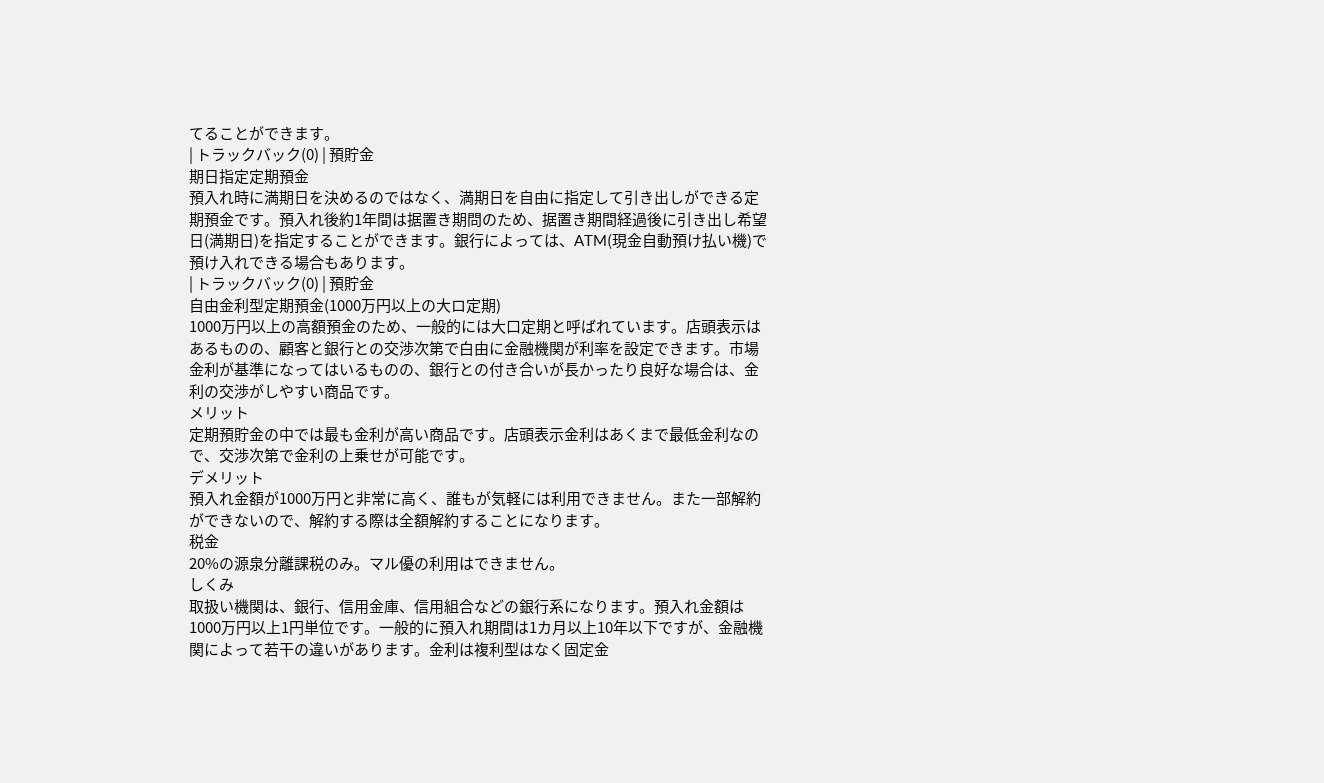てることができます。
| トラックバック(0) | 預貯金
期日指定定期預金
預入れ時に満期日を決めるのではなく、満期日を自由に指定して引き出しができる定期預金です。預入れ後約1年間は据置き期問のため、据置き期間経過後に引き出し希望日(満期日)を指定することができます。銀行によっては、ATM(現金自動預け払い機)で預け入れできる場合もあります。
| トラックバック(0) | 預貯金
自由金利型定期預金(1000万円以上の大ロ定期)
1000万円以上の高額預金のため、一般的には大口定期と呼ばれています。店頭表示はあるものの、顧客と銀行との交渉次第で白由に金融機関が利率を設定できます。市場金利が基準になってはいるものの、銀行との付き合いが長かったり良好な場合は、金利の交渉がしやすい商品です。
メリット
定期預貯金の中では最も金利が高い商品です。店頭表示金利はあくまで最低金利なの
で、交渉次第で金利の上乗せが可能です。
デメリット
預入れ金額が1000万円と非常に高く、誰もが気軽には利用できません。また一部解約ができないので、解約する際は全額解約することになります。
税金
20%の源泉分離課税のみ。マル優の利用はできません。
しくみ
取扱い機関は、銀行、信用金庫、信用組合などの銀行系になります。預入れ金額は1000万円以上1円単位です。一般的に預入れ期間は1カ月以上10年以下ですが、金融機関によって若干の違いがあります。金利は複利型はなく固定金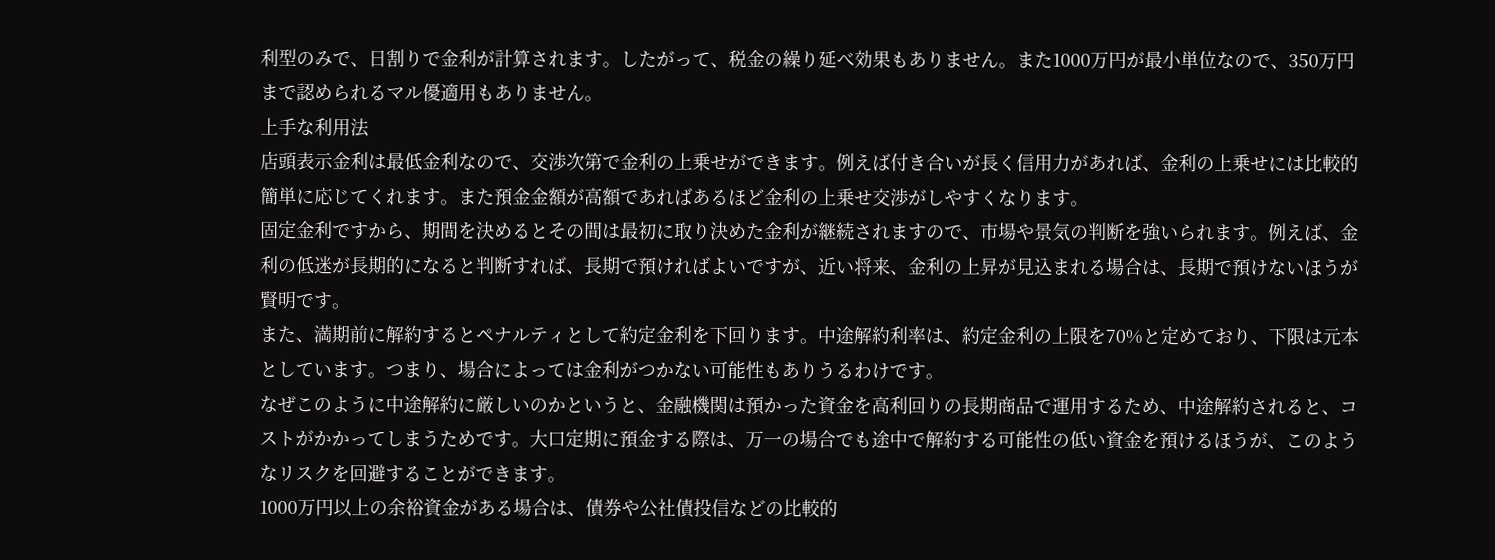利型のみで、日割りで金利が計算されます。したがって、税金の繰り延べ効果もありません。また1000万円が最小単位なので、350万円まで認められるマル優適用もありません。
上手な利用法
店頭表示金利は最低金利なので、交渉次第で金利の上乗せができます。例えば付き合いが長く信用力があれば、金利の上乗せには比較的簡単に応じてくれます。また預金金額が高額であればあるほど金利の上乗せ交渉がしやすくなります。
固定金利ですから、期間を決めるとその間は最初に取り決めた金利が継続されますので、市場や景気の判断を強いられます。例えば、金利の低迷が長期的になると判断すれば、長期で預ければよいですが、近い将来、金利の上昇が見込まれる場合は、長期で預けないほうが賢明です。
また、満期前に解約するとペナルティとして約定金利を下回ります。中途解約利率は、約定金利の上限を70%と定めており、下限は元本としています。つまり、場合によっては金利がつかない可能性もありうるわけです。
なぜこのように中途解約に厳しいのかというと、金融機関は預かった資金を高利回りの長期商品で運用するため、中途解約されると、コストがかかってしまうためです。大口定期に預金する際は、万一の場合でも途中で解約する可能性の低い資金を預けるほうが、このようなリスクを回避することができます。
1000万円以上の余裕資金がある場合は、債券や公社債投信などの比較的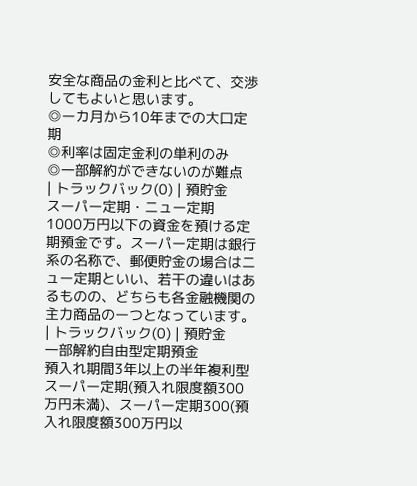安全な商品の金利と比べて、交渉してもよいと思います。
◎ーカ月から10年までの大口定期
◎利率は固定金利の単利のみ
◎一部解約ができないのが難点
| トラックバック(0) | 預貯金
スーパー定期・ニュー定期
1000万円以下の資金を預ける定期預金です。スーパー定期は銀行系の名称で、郵便貯金の場合はニュー定期といい、若干の違いはあるものの、どちらも各金融機関の主力商品のーつとなっています。
| トラックバック(0) | 預貯金
一部解約自由型定期預金
預入れ期間3年以上の半年複利型スーパー定期(預入れ限度額300万円未満)、スーパー定期300(預入れ限度額300万円以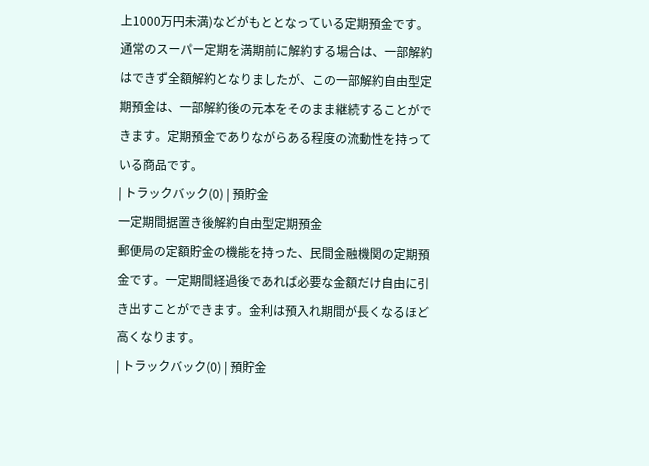上1000万円未満)などがもととなっている定期預金です。通常のスーパー定期を満期前に解約する場合は、一部解約はできず全額解約となりましたが、この一部解約自由型定期預金は、一部解約後の元本をそのまま継続することができます。定期預金でありながらある程度の流動性を持っている商品です。
| トラックバック(0) | 預貯金
一定期間据置き後解約自由型定期預金
郵便局の定額貯金の機能を持った、民間金融機関の定期預金です。一定期間経過後であれば必要な金額だけ自由に引き出すことができます。金利は預入れ期間が長くなるほど高くなります。
| トラックバック(0) | 預貯金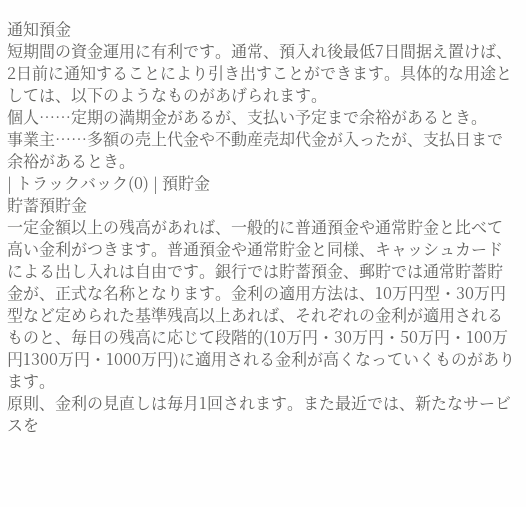通知預金
短期間の資金運用に有利です。通常、預入れ後最低7日間据え置けば、2日前に通知することにより引き出すことができます。具体的な用途としては、以下のようなものがあげられます。
個人……定期の満期金があるが、支払い予定まで余裕があるとき。
事業主……多額の売上代金や不動産売却代金が入ったが、支払日まで余裕があるとき。
| トラックバック(0) | 預貯金
貯蓄預貯金
一定金額以上の残高があれば、一般的に普通預金や通常貯金と比べて高い金利がつきます。普通預金や通常貯金と同様、キャッシュカードによる出し入れは自由です。銀行では貯蓄預金、郵貯では通常貯蓄貯金が、正式な名称となります。金利の適用方法は、10万円型・30万円型など定められた基準残高以上あれば、それぞれの金利が適用されるものと、毎日の残高に応じて段階的(10万円・30万円・50万円・100万円1300万円・1000万円)に適用される金利が高くなっていくものがあります。
原則、金利の見直しは毎月1回されます。また最近では、新たなサービスを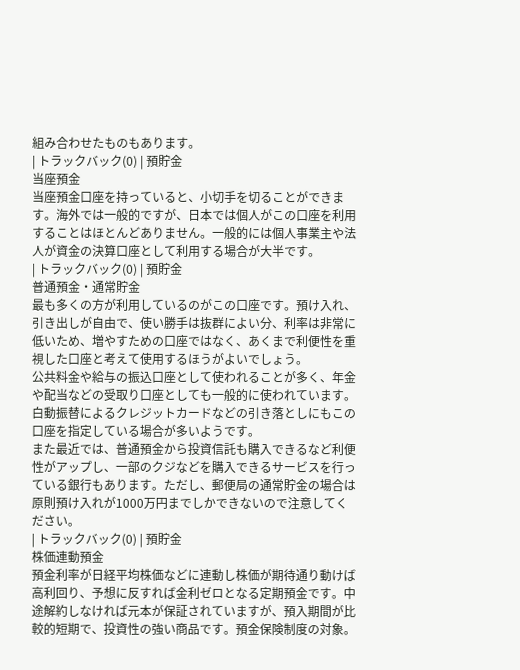組み合わせたものもあります。
| トラックバック(0) | 預貯金
当座預金
当座預金口座を持っていると、小切手を切ることができます。海外では一般的ですが、日本では個人がこの口座を利用することはほとんどありません。一般的には個人事業主や法人が資金の決算口座として利用する場合が大半です。
| トラックバック(0) | 預貯金
普通預金・通常貯金
最も多くの方が利用しているのがこの口座です。預け入れ、引き出しが自由で、使い勝手は抜群によい分、利率は非常に低いため、増やすための口座ではなく、あくまで利便性を重視した口座と考えて使用するほうがよいでしょう。
公共料金や給与の振込口座として使われることが多く、年金や配当などの受取り口座としても一般的に使われています。白動振替によるクレジットカードなどの引き落としにもこの口座を指定している場合が多いようです。
また最近では、普通預金から投資信託も購入できるなど利便性がアップし、一部のクジなどを購入できるサービスを行っている銀行もあります。ただし、郵便局の通常貯金の場合は原則預け入れが1000万円までしかできないので注意してください。
| トラックバック(0) | 預貯金
株価連動預金
預金利率が日経平均株価などに連動し株価が期待通り動けば高利回り、予想に反すれば金利ゼロとなる定期預金です。中途解約しなければ元本が保証されていますが、預入期間が比較的短期で、投資性の強い商品です。預金保険制度の対象。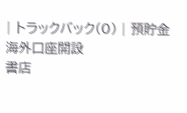| トラックバック(0) | 預貯金
海外口座開設
書店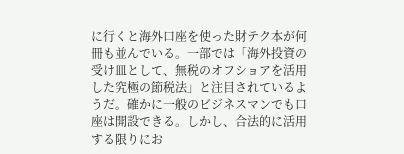に行くと海外口座を使った財テク本が何冊も並んでいる。一部では「海外投資の受け皿として、無税のオフショアを活用した究極の節税法」と注目されているようだ。確かに一般のビジネスマンでも口座は開設できる。しかし、合法的に活用する限りにお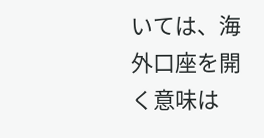いては、海外口座を開く意味は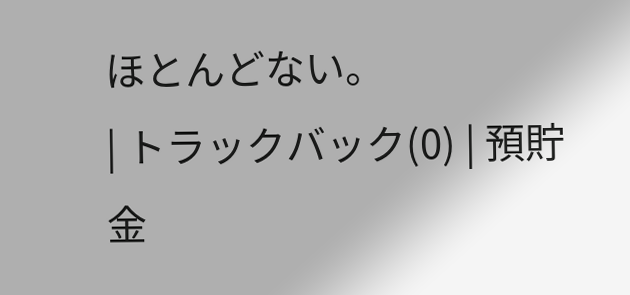ほとんどない。
| トラックバック(0) | 預貯金